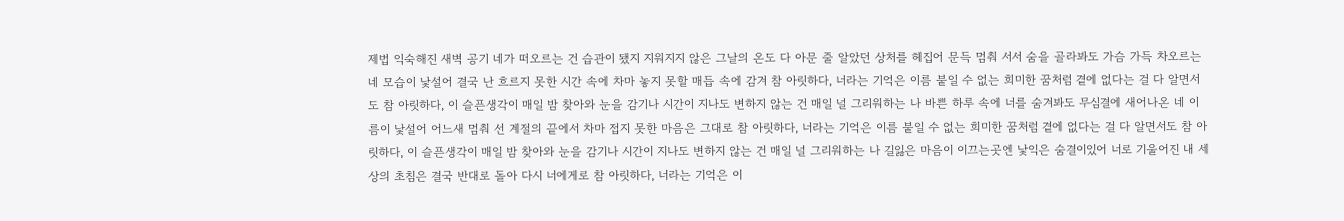제법 익숙해진 새벽 공기 네가 떠오르는 건 습관이 됐지 지워지지 않은 그날의 온도 다 아문 줄 알았던 상처를 헤집어 문득 멈춰 서서 숨을 골라봐도 가슴 가득 차오르는 네 모습이 낯설어 결국 난 흐르지 못한 시간 속에 차마 놓지 못할 매듭 속에 감겨 참 아릿하다, 너라는 기억은 이름 붙일 수 없는 희미한 꿈처럼 곁에 없다는 걸 다 알면서도 참 아릿하다, 이 슬픈생각이 매일 밤 찾아와 눈을 감기나 시간이 지나도 변하지 않는 건 매일 널 그리워하는 나 바쁜 하루 속에 너를 숨겨봐도 무심결에 새어나온 네 이름이 낯설어 어느새 멈춰 선 계절의 끝에서 차마 접지 못한 마음은 그대로 참 아릿하다, 너라는 기억은 이름 붙일 수 없는 희미한 꿈처럼 곁에 없다는 걸 다 알면서도 참 아릿하다, 이 슬픈생각이 매일 밤 찾아와 눈을 감기나 시간이 지나도 변하지 않는 건 매일 널 그리워하는 나 길잃은 마음이 이끄는곳엔 낯익은 숨결이있어 너로 기울어진 내 세상의 초침은 결국 반대로 돌아 다시 너에게로 참 아릿하다, 너라는 기억은 이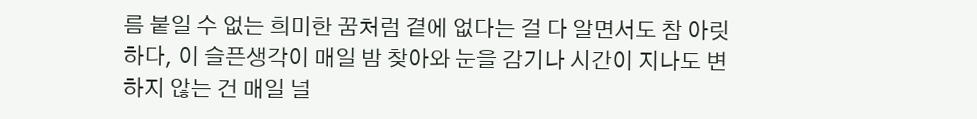름 붙일 수 없는 희미한 꿈처럼 곁에 없다는 걸 다 알면서도 참 아릿하다, 이 슬픈생각이 매일 밤 찾아와 눈을 감기나 시간이 지나도 변하지 않는 건 매일 널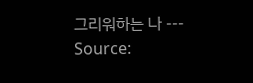그리워하는 나 --- Source: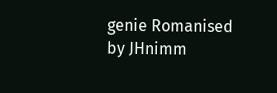genie Romanised by JHnimm